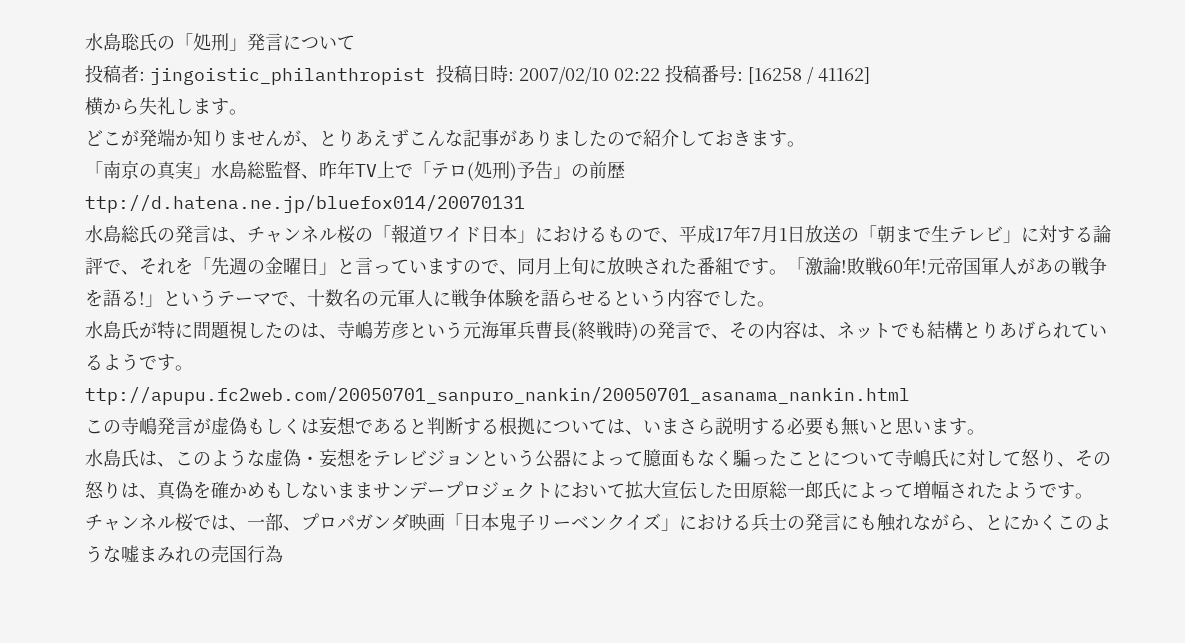水島聡氏の「処刑」発言について
投稿者: jingoistic_philanthropist 投稿日時: 2007/02/10 02:22 投稿番号: [16258 / 41162]
横から失礼します。
どこが発端か知りませんが、とりあえずこんな記事がありましたので紹介しておきます。
「南京の真実」水島総監督、昨年TV上で「テロ(処刑)予告」の前歴
ttp://d.hatena.ne.jp/bluefox014/20070131
水島総氏の発言は、チャンネル桜の「報道ワイド日本」におけるもので、平成17年7月1日放送の「朝まで生テレビ」に対する論評で、それを「先週の金曜日」と言っていますので、同月上旬に放映された番組です。「激論!敗戦60年!元帝国軍人があの戦争を語る!」というテーマで、十数名の元軍人に戦争体験を語らせるという内容でした。
水島氏が特に問題視したのは、寺嶋芳彦という元海軍兵曹長(終戦時)の発言で、その内容は、ネットでも結構とりあげられているようです。
ttp://apupu.fc2web.com/20050701_sanpuro_nankin/20050701_asanama_nankin.html
この寺嶋発言が虚偽もしくは妄想であると判断する根拠については、いまさら説明する必要も無いと思います。
水島氏は、このような虚偽・妄想をテレビジョンという公器によって臆面もなく騙ったことについて寺嶋氏に対して怒り、その怒りは、真偽を確かめもしないままサンデープロジェクトにおいて拡大宣伝した田原総一郎氏によって増幅されたようです。
チャンネル桜では、一部、プロパガンダ映画「日本鬼子リーベンクイズ」における兵士の発言にも触れながら、とにかくこのような嘘まみれの売国行為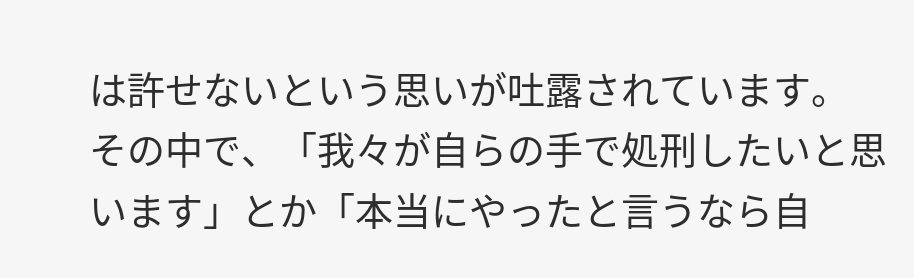は許せないという思いが吐露されています。
その中で、「我々が自らの手で処刑したいと思います」とか「本当にやったと言うなら自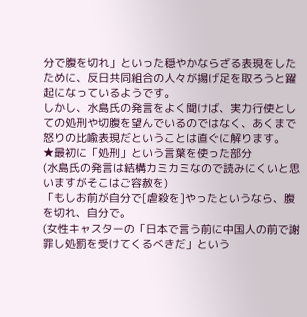分で腹を切れ」といった穏やかならざる表現をしたために、反日共同組合の人々が揚げ足を取ろうと躍起になっているようです。
しかし、水島氏の発言をよく聞けば、実力行使としての処刑や切腹を望んでいるのではなく、あくまで怒りの比喩表現だということは直ぐに解ります。
★最初に「処刑」という言葉を使った部分
(水島氏の発言は結構カミカミなので読みにくいと思いますがそこはご容赦を)
「もしお前が自分で[虐殺を]やったというなら、腹を切れ、自分で。
(女性キャスターの「日本で言う前に中国人の前で謝罪し処罰を受けてくるべきだ」という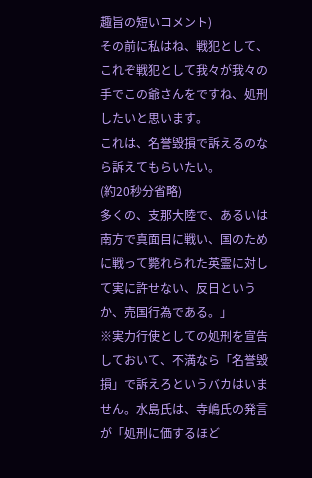趣旨の短いコメント)
その前に私はね、戦犯として、これぞ戦犯として我々が我々の手でこの爺さんをですね、処刑したいと思います。
これは、名誉毀損で訴えるのなら訴えてもらいたい。
(約20秒分省略)
多くの、支那大陸で、あるいは南方で真面目に戦い、国のために戦って斃れられた英霊に対して実に許せない、反日というか、売国行為である。」
※実力行使としての処刑を宣告しておいて、不満なら「名誉毀損」で訴えろというバカはいません。水島氏は、寺嶋氏の発言が「処刑に価するほど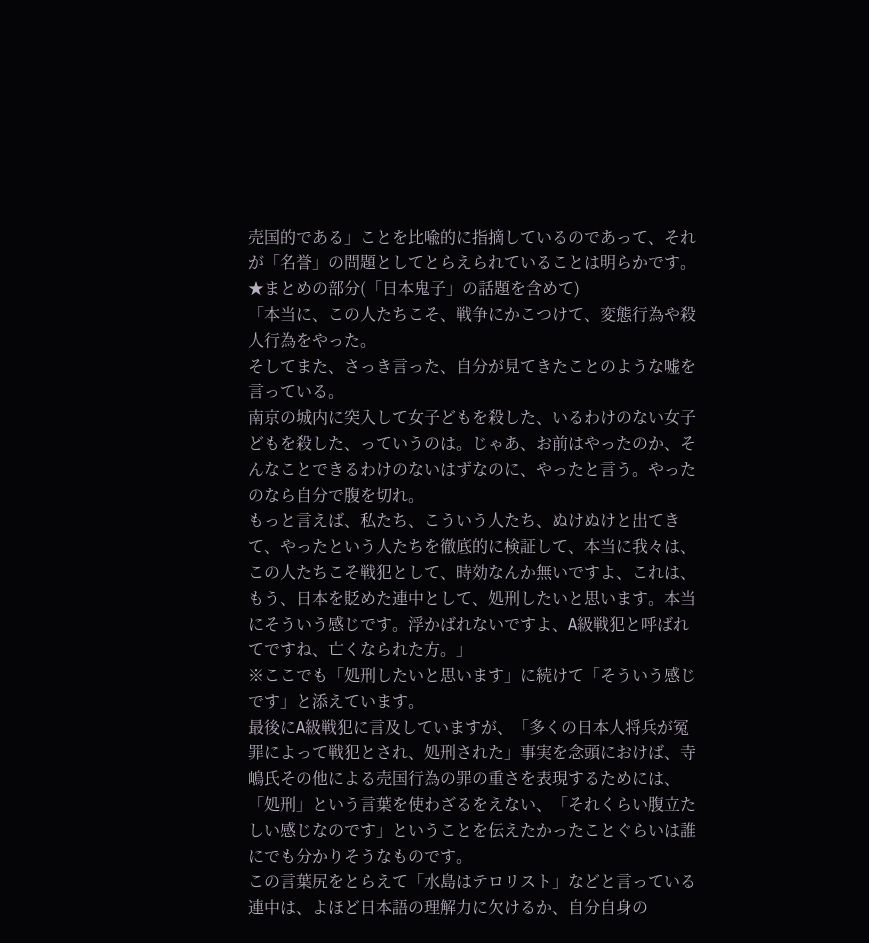売国的である」ことを比喩的に指摘しているのであって、それが「名誉」の問題としてとらえられていることは明らかです。
★まとめの部分(「日本鬼子」の話題を含めて)
「本当に、この人たちこそ、戦争にかこつけて、変態行為や殺人行為をやった。
そしてまた、さっき言った、自分が見てきたことのような嘘を言っている。
南京の城内に突入して女子どもを殺した、いるわけのない女子どもを殺した、っていうのは。じゃあ、お前はやったのか、そんなことできるわけのないはずなのに、やったと言う。やったのなら自分で腹を切れ。
もっと言えば、私たち、こういう人たち、ぬけぬけと出てきて、やったという人たちを徹底的に検証して、本当に我々は、この人たちこそ戦犯として、時効なんか無いですよ、これは、もう、日本を貶めた連中として、処刑したいと思います。本当にそういう感じです。浮かばれないですよ、A級戦犯と呼ばれてですね、亡くなられた方。」
※ここでも「処刑したいと思います」に続けて「そういう感じです」と添えています。
最後にA級戦犯に言及していますが、「多くの日本人将兵が冤罪によって戦犯とされ、処刑された」事実を念頭におけば、寺嶋氏その他による売国行為の罪の重さを表現するためには、「処刑」という言葉を使わざるをえない、「それくらい腹立たしい感じなのです」ということを伝えたかったことぐらいは誰にでも分かりそうなものです。
この言葉尻をとらえて「水島はテロリスト」などと言っている連中は、よほど日本語の理解力に欠けるか、自分自身の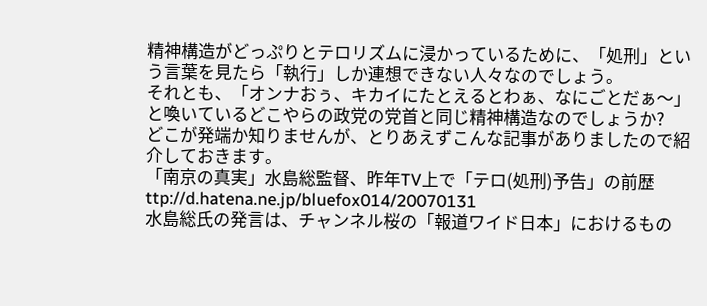精神構造がどっぷりとテロリズムに浸かっているために、「処刑」という言葉を見たら「執行」しか連想できない人々なのでしょう。
それとも、「オンナおぅ、キカイにたとえるとわぁ、なにごとだぁ〜」と喚いているどこやらの政党の党首と同じ精神構造なのでしょうか?
どこが発端か知りませんが、とりあえずこんな記事がありましたので紹介しておきます。
「南京の真実」水島総監督、昨年TV上で「テロ(処刑)予告」の前歴
ttp://d.hatena.ne.jp/bluefox014/20070131
水島総氏の発言は、チャンネル桜の「報道ワイド日本」におけるもの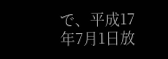で、平成17年7月1日放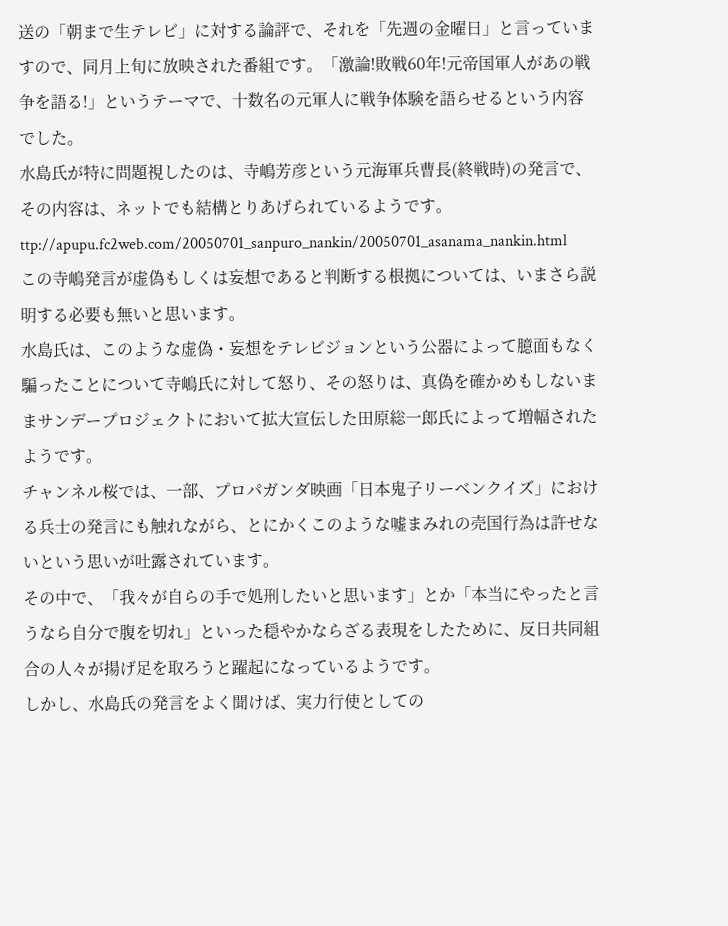送の「朝まで生テレビ」に対する論評で、それを「先週の金曜日」と言っていますので、同月上旬に放映された番組です。「激論!敗戦60年!元帝国軍人があの戦争を語る!」というテーマで、十数名の元軍人に戦争体験を語らせるという内容でした。
水島氏が特に問題視したのは、寺嶋芳彦という元海軍兵曹長(終戦時)の発言で、その内容は、ネットでも結構とりあげられているようです。
ttp://apupu.fc2web.com/20050701_sanpuro_nankin/20050701_asanama_nankin.html
この寺嶋発言が虚偽もしくは妄想であると判断する根拠については、いまさら説明する必要も無いと思います。
水島氏は、このような虚偽・妄想をテレビジョンという公器によって臆面もなく騙ったことについて寺嶋氏に対して怒り、その怒りは、真偽を確かめもしないままサンデープロジェクトにおいて拡大宣伝した田原総一郎氏によって増幅されたようです。
チャンネル桜では、一部、プロパガンダ映画「日本鬼子リーベンクイズ」における兵士の発言にも触れながら、とにかくこのような嘘まみれの売国行為は許せないという思いが吐露されています。
その中で、「我々が自らの手で処刑したいと思います」とか「本当にやったと言うなら自分で腹を切れ」といった穏やかならざる表現をしたために、反日共同組合の人々が揚げ足を取ろうと躍起になっているようです。
しかし、水島氏の発言をよく聞けば、実力行使としての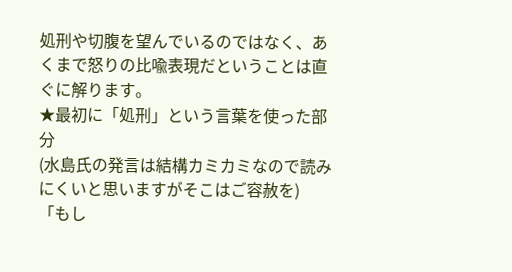処刑や切腹を望んでいるのではなく、あくまで怒りの比喩表現だということは直ぐに解ります。
★最初に「処刑」という言葉を使った部分
(水島氏の発言は結構カミカミなので読みにくいと思いますがそこはご容赦を)
「もし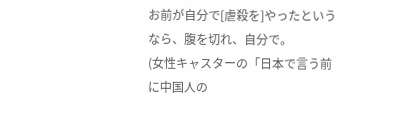お前が自分で[虐殺を]やったというなら、腹を切れ、自分で。
(女性キャスターの「日本で言う前に中国人の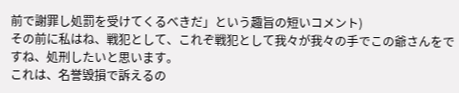前で謝罪し処罰を受けてくるべきだ」という趣旨の短いコメント)
その前に私はね、戦犯として、これぞ戦犯として我々が我々の手でこの爺さんをですね、処刑したいと思います。
これは、名誉毀損で訴えるの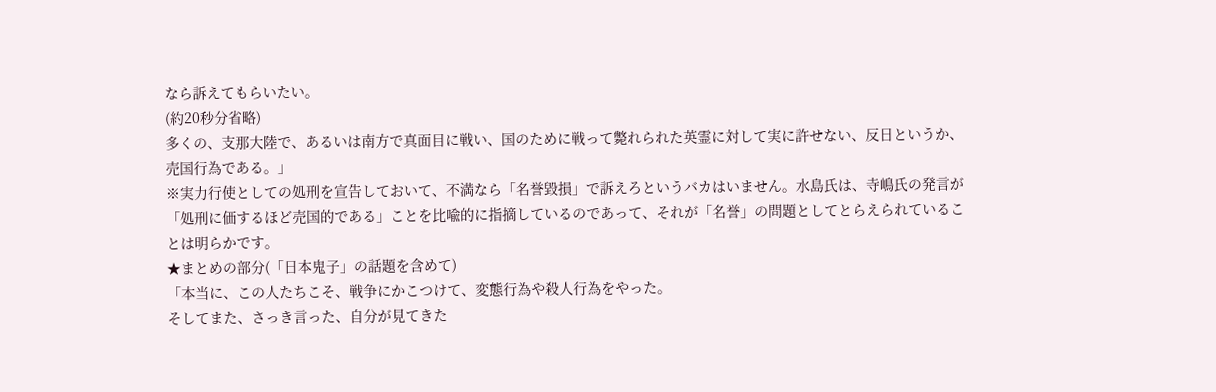なら訴えてもらいたい。
(約20秒分省略)
多くの、支那大陸で、あるいは南方で真面目に戦い、国のために戦って斃れられた英霊に対して実に許せない、反日というか、売国行為である。」
※実力行使としての処刑を宣告しておいて、不満なら「名誉毀損」で訴えろというバカはいません。水島氏は、寺嶋氏の発言が「処刑に価するほど売国的である」ことを比喩的に指摘しているのであって、それが「名誉」の問題としてとらえられていることは明らかです。
★まとめの部分(「日本鬼子」の話題を含めて)
「本当に、この人たちこそ、戦争にかこつけて、変態行為や殺人行為をやった。
そしてまた、さっき言った、自分が見てきた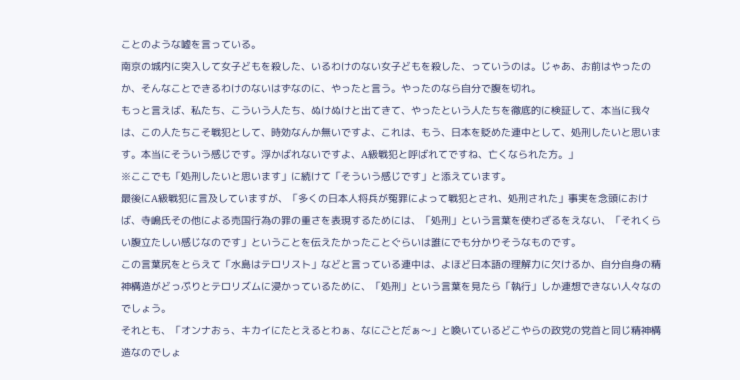ことのような嘘を言っている。
南京の城内に突入して女子どもを殺した、いるわけのない女子どもを殺した、っていうのは。じゃあ、お前はやったのか、そんなことできるわけのないはずなのに、やったと言う。やったのなら自分で腹を切れ。
もっと言えば、私たち、こういう人たち、ぬけぬけと出てきて、やったという人たちを徹底的に検証して、本当に我々は、この人たちこそ戦犯として、時効なんか無いですよ、これは、もう、日本を貶めた連中として、処刑したいと思います。本当にそういう感じです。浮かばれないですよ、A級戦犯と呼ばれてですね、亡くなられた方。」
※ここでも「処刑したいと思います」に続けて「そういう感じです」と添えています。
最後にA級戦犯に言及していますが、「多くの日本人将兵が冤罪によって戦犯とされ、処刑された」事実を念頭におけば、寺嶋氏その他による売国行為の罪の重さを表現するためには、「処刑」という言葉を使わざるをえない、「それくらい腹立たしい感じなのです」ということを伝えたかったことぐらいは誰にでも分かりそうなものです。
この言葉尻をとらえて「水島はテロリスト」などと言っている連中は、よほど日本語の理解力に欠けるか、自分自身の精神構造がどっぷりとテロリズムに浸かっているために、「処刑」という言葉を見たら「執行」しか連想できない人々なのでしょう。
それとも、「オンナおぅ、キカイにたとえるとわぁ、なにごとだぁ〜」と喚いているどこやらの政党の党首と同じ精神構造なのでしょ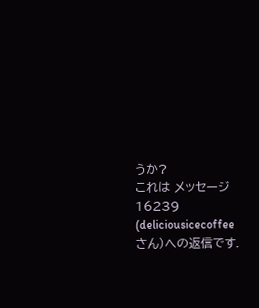うか?
これは メッセージ 16239 (deliciousicecoffee さん)への返信です.